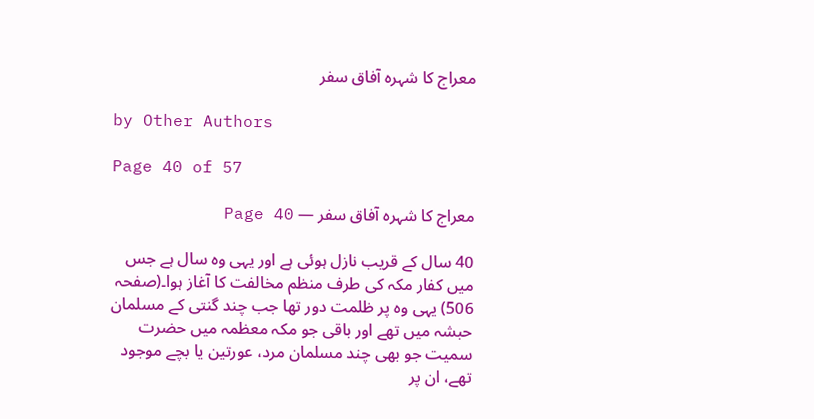معراج کا شہرہ آفاق سفر

by Other Authors

Page 40 of 57

معراج کا شہرہ آفاق سفر — Page 40

40 سال کے قریب نازل ہوئی ہے اور یہی وہ سال ہے جس میں کفار مکہ کی طرف منظم مخالفت کا آغاز ہوا۔(صفحہ 506) یہی وہ پر ظلمت دور تھا جب چند گنتی کے مسلمان حبشہ میں تھے اور باقی جو مکہ معظمہ میں حضرت سمیت جو بھی چند مسلمان مرد، عورتین یا بچے موجود تھے، ان پر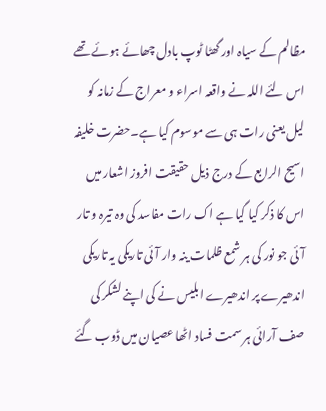مظالم کے سیاہ اور گھٹا ٹوپ بادل چھائے ہوئے تھے اس لئے اللہ نے واقعہ اسراء و معراج کے زمانہ کو لیل یعنی رات ہی سے موسوم کیا ہے۔حضرت خلیفہ اسیح الرابع کے درج ذیل حقیقت افروز اشعار میں اس کا ذکر کیا گیا ہے اک رات مفاسد کی وہ تیرہ و تار آئی جو نور کی ہر شمع ظلمات ینہ وار آئی تاریکی یہ تاریکی اندھیرے پر اندھیرے ابلیس نے کی اپنے لشکر کی صف آرائی ہر سمت فساد اٹھا عصیان میں ڈوب گئے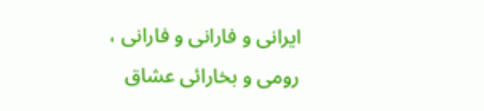ایرانی و فارانی و فارانی ، رومی و بخارائی عشاق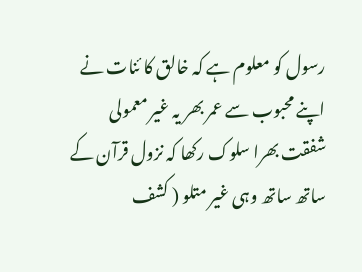رسول کو معلوم ہے کہ خالق کا ئنات نے اپنے محبوب سے عمر بھر یہ غیر معمولی شفقت بھرا سلوک رکھا کہ نزول قرآن کے ساتھ ساتھ وہی غیر متلو ( کشف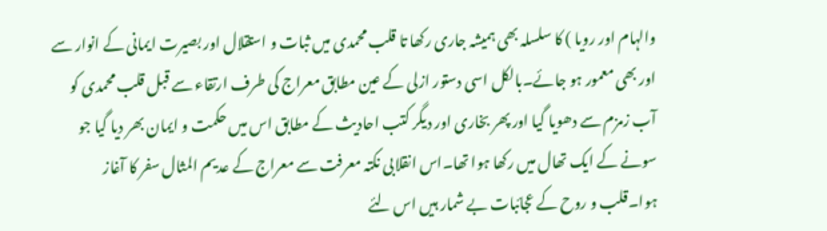والہام اور رویا ) کا سلسلہ بھی ہمیشہ جاری رکھا تا قلب محمدی میں ثبات و استقلال اور بصیرت ایمانی کے انوار سے اور بھی معمور ہو جائے۔بالکل اسی دستور ازلی کے عین مطابق معراج کی طرف ارتقاء سے قبل قلب محمدی کو آب زمزم سے دھویا گیا اور پھر بخاری اور دیگر کتب احادیث کے مطابق اس میں حکمت و ایمان بھر دیا گیا جو سونے کے ایک تھال میں رکھا ہوا تھا۔اس انقلابی نکتہ معرفت سے معراج کے عدیم المثال سفر کا آغاز ہوا۔قلب و روح کے عجائبات بے شمار ہیں اس لئے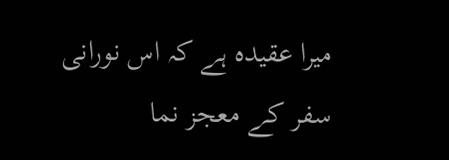میرا عقیدہ ہے کہ اس نورانی سفر کے معجز نما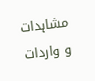مشاہدات و واردات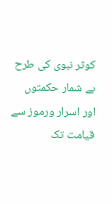کوثر نبوی کی طرح بے شمار حکمتوں اور اسرار ورموز سے قیامت تک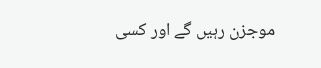موجزن رہیں گے اور کسی